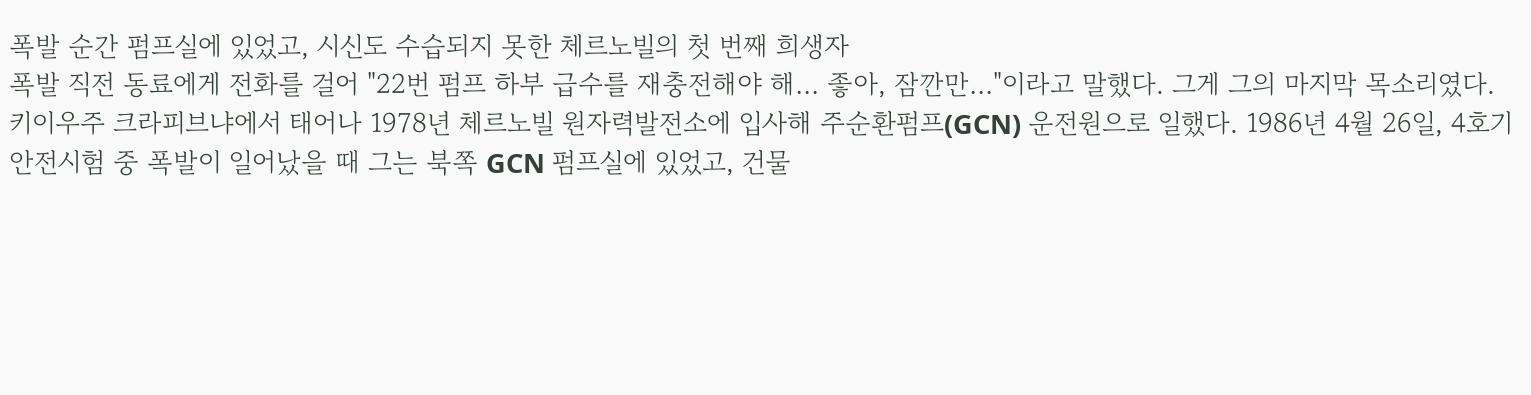폭발 순간 펌프실에 있었고, 시신도 수습되지 못한 체르노빌의 첫 번째 희생자
폭발 직전 동료에게 전화를 걸어 "22번 펌프 하부 급수를 재충전해야 해… 좋아, 잠깐만…"이라고 말했다. 그게 그의 마지막 목소리였다.
키이우주 크라피브냐에서 태어나 1978년 체르노빌 원자력발전소에 입사해 주순환펌프(GCN) 운전원으로 일했다. 1986년 4월 26일, 4호기 안전시험 중 폭발이 일어났을 때 그는 북쪽 GCN 펌프실에 있었고, 건물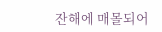잔해에 매몰되어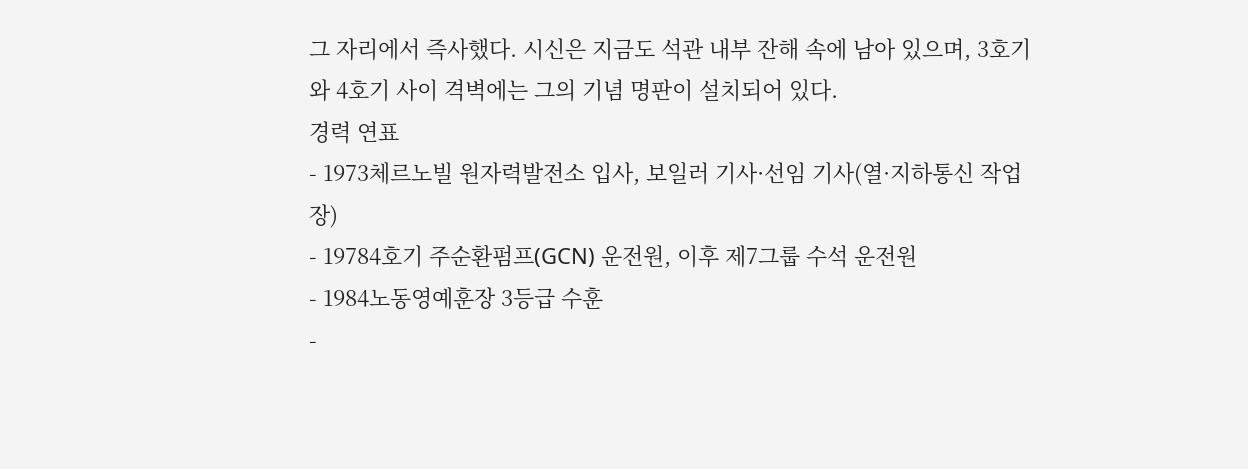그 자리에서 즉사했다. 시신은 지금도 석관 내부 잔해 속에 남아 있으며, 3호기와 4호기 사이 격벽에는 그의 기념 명판이 설치되어 있다.
경력 연표
- 1973체르노빌 원자력발전소 입사, 보일러 기사·선임 기사(열·지하통신 작업장)
- 19784호기 주순환펌프(GCN) 운전원, 이후 제7그룹 수석 운전원
- 1984노동영예훈장 3등급 수훈
-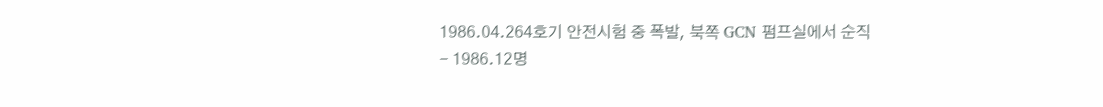1986.04.264호기 안전시험 중 폭발, 북쪽 GCN 펌프실에서 순직
- 1986.12명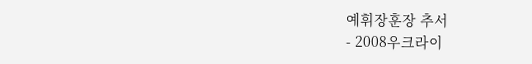예휘장훈장 추서
- 2008우크라이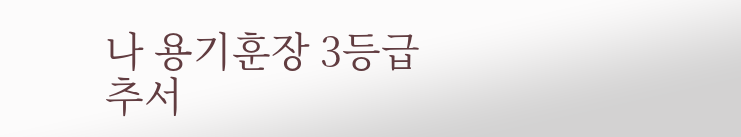나 용기훈장 3등급 추서